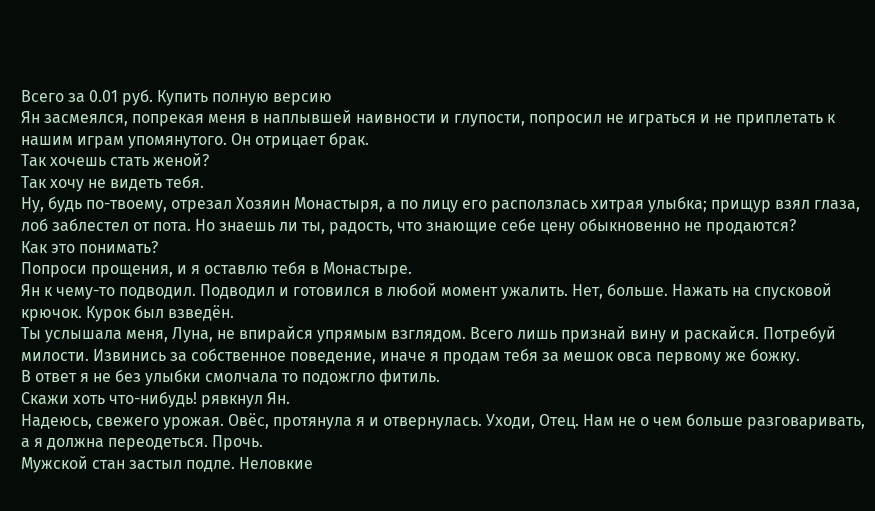Всего за 0.01 руб. Купить полную версию
Ян засмеялся, попрекая меня в наплывшей наивности и глупости, попросил не играться и не приплетать к нашим играм упомянутого. Он отрицает брак.
Так хочешь стать женой?
Так хочу не видеть тебя.
Ну, будь по-твоему, отрезал Хозяин Монастыря, а по лицу его расползлась хитрая улыбка; прищур взял глаза, лоб заблестел от пота. Но знаешь ли ты, радость, что знающие себе цену обыкновенно не продаются?
Как это понимать?
Попроси прощения, и я оставлю тебя в Монастыре.
Ян к чему-то подводил. Подводил и готовился в любой момент ужалить. Нет, больше. Нажать на спусковой крючок. Курок был взведён.
Ты услышала меня, Луна, не впирайся упрямым взглядом. Всего лишь признай вину и раскайся. Потребуй милости. Извинись за собственное поведение, иначе я продам тебя за мешок овса первому же божку.
В ответ я не без улыбки смолчала то подожгло фитиль.
Скажи хоть что-нибудь! рявкнул Ян.
Надеюсь, свежего урожая. Овёс, протянула я и отвернулась. Уходи, Отец. Нам не о чем больше разговаривать, а я должна переодеться. Прочь.
Мужской стан застыл подле. Неловкие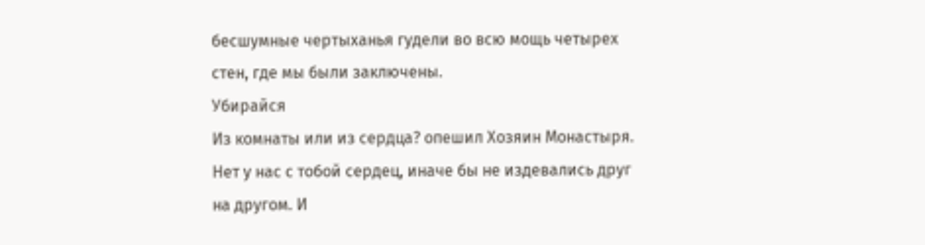бесшумные чертыханья гудели во всю мощь четырех стен, где мы были заключены.
Убирайся
Из комнаты или из сердца? опешил Хозяин Монастыря.
Нет у нас с тобой сердец, иначе бы не издевались друг на другом. И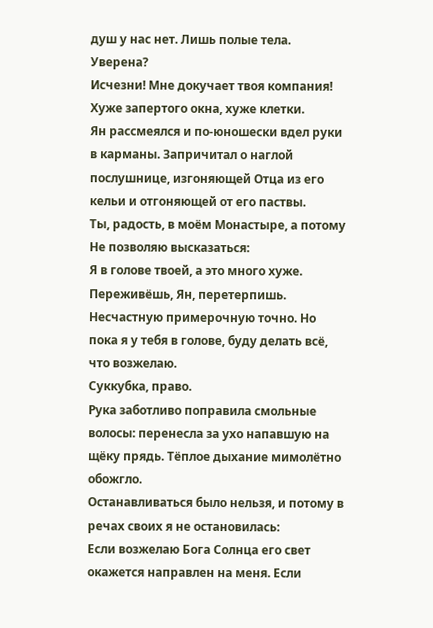душ у нас нет. Лишь полые тела.
Уверена?
Исчезни! Мне докучает твоя компания! Хуже запертого окна, хуже клетки.
Ян рассмеялся и по-юношески вдел руки в карманы. Запричитал о наглой послушнице, изгоняющей Отца из его кельи и отгоняющей от его паствы.
Ты, радость, в моём Монастыре, а потому
Не позволяю высказаться:
Я в голове твоей, а это много хуже. Переживёшь, Ян, перетерпишь. Несчастную примерочную точно. Но пока я у тебя в голове, буду делать всё, что возжелаю.
Суккубка, право.
Рука заботливо поправила смольные волосы: перенесла за ухо напавшую на щёку прядь. Тёплое дыхание мимолётно обожгло.
Останавливаться было нельзя, и потому в речах своих я не остановилась:
Если возжелаю Бога Солнца его свет окажется направлен на меня. Если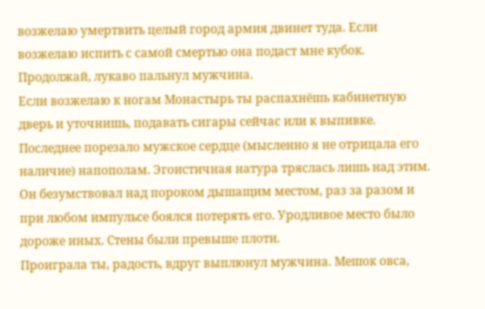возжелаю умертвить целый город армия двинет туда. Если возжелаю испить с самой смертью она подаст мне кубок.
Продолжай, лукаво пальнул мужчина.
Если возжелаю к ногам Монастырь ты распахнёшь кабинетную дверь и уточнишь, подавать сигары сейчас или к выпивке.
Последнее порезало мужское сердце (мысленно я не отрицала его наличие) напополам. Эгоистичная натура тряслась лишь над этим. Он безумствовал над пороком дышащим местом, раз за разом и при любом импульсе боялся потерять его. Уродливое место было дороже иных. Стены были превыше плоти.
Проиграла ты, радость, вдруг выплюнул мужчина. Мешок овса,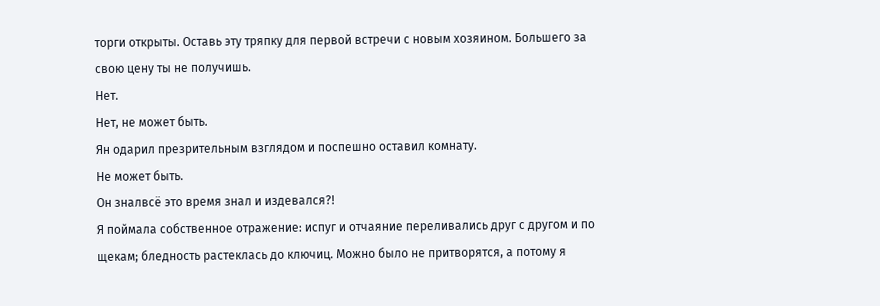торги открыты. Оставь эту тряпку для первой встречи с новым хозяином. Большего за свою цену ты не получишь.
Нет.
Нет, не может быть.
Ян одарил презрительным взглядом и поспешно оставил комнату.
Не может быть.
Он зналвсё это время знал и издевался?!
Я поймала собственное отражение: испуг и отчаяние переливались друг с другом и по щекам; бледность растеклась до ключиц. Можно было не притворятся, а потому я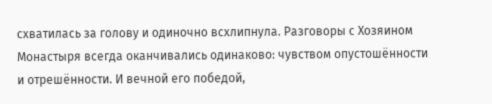схватилась за голову и одиночно всхлипнула. Разговоры с Хозяином Монастыря всегда оканчивались одинаково: чувством опустошённости и отрешённости. И вечной его победой,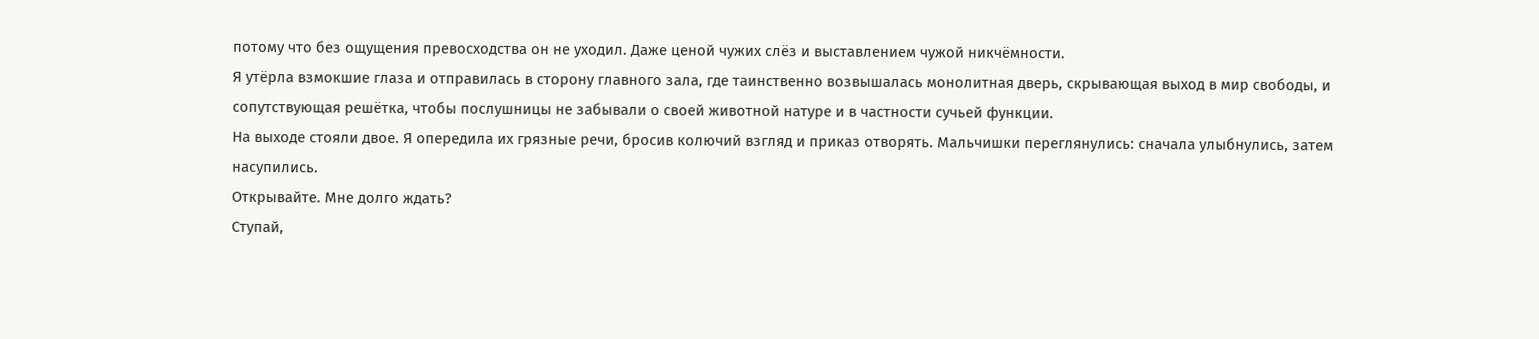потому что без ощущения превосходства он не уходил. Даже ценой чужих слёз и выставлением чужой никчёмности.
Я утёрла взмокшие глаза и отправилась в сторону главного зала, где таинственно возвышалась монолитная дверь, скрывающая выход в мир свободы, и сопутствующая решётка, чтобы послушницы не забывали о своей животной натуре и в частности сучьей функции.
На выходе стояли двое. Я опередила их грязные речи, бросив колючий взгляд и приказ отворять. Мальчишки переглянулись: сначала улыбнулись, затем насупились.
Открывайте. Мне долго ждать?
Ступай,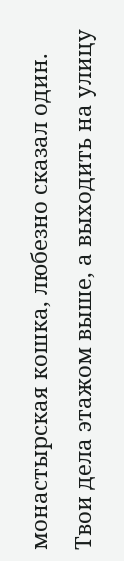монастырская кошка, любезно сказал один.
Твои дела этажом выше, а выходить на улицу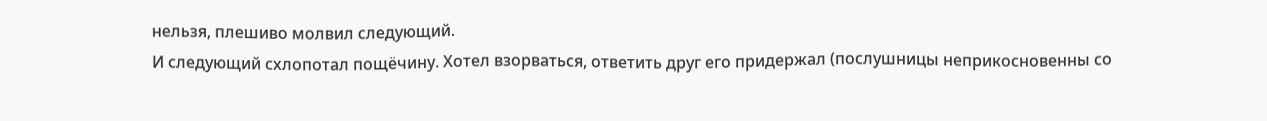нельзя, плешиво молвил следующий.
И следующий схлопотал пощёчину. Хотел взорваться, ответить друг его придержал (послушницы неприкосновенны со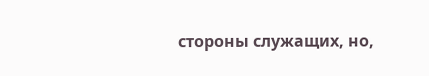стороны служащих, но,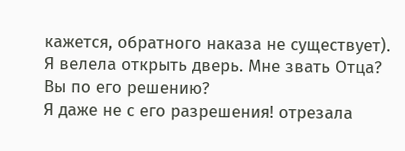кажется, обратного наказа не существует).
Я велела открыть дверь. Мне звать Отца?
Вы по его решению?
Я даже не с его разрешения! отрезала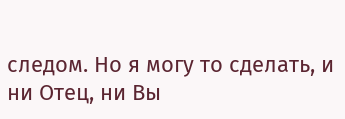следом. Но я могу то сделать, и ни Отец, ни Вы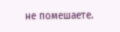не помешаете.